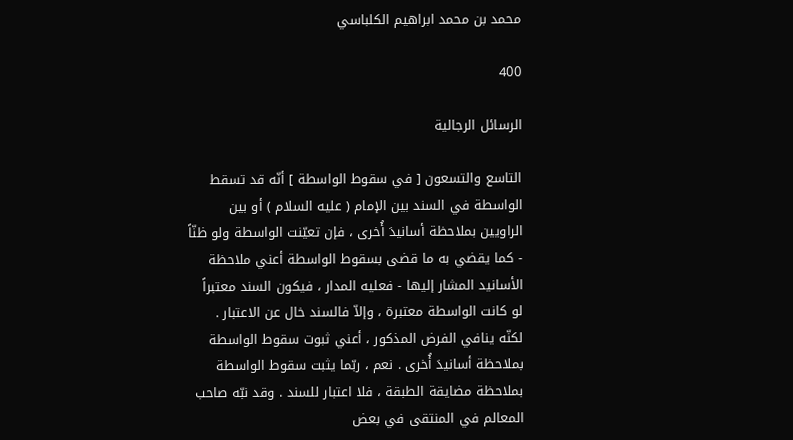محمد بن محمد ابراهيم الكلباسي

400

الرسائل الرجالية

التاسع والتسعون [ في سقوط الواسطة ] أنّه قد تسقط الواسطة في السند بين الإمام ( عليه السلام ) أو بين الراويين بملاحظة أسانيدَ أُخرى ، فإن تعيّنت الواسطة ولو ظنّاً - كما يقضي به ما قضى بسقوط الواسطة أعني ملاحظة الأسانيد المشار إليها - فعليه المدار ، فيكون السند معتبراً لو كانت الواسطة معتبرة ، وإلاّ فالسند خال عن الاعتبار . لكنّه ينافي الفرض المذكور ، أعني ثبوت سقوط الواسطة بملاحظة أسانيدَ أُخرى . نعم ، ربّما يثبت سقوط الواسطة بملاحظة مضايقة الطبقة ، فلا اعتبار للسند . وقد نبّه صاحب المعالم في المنتقى في بعض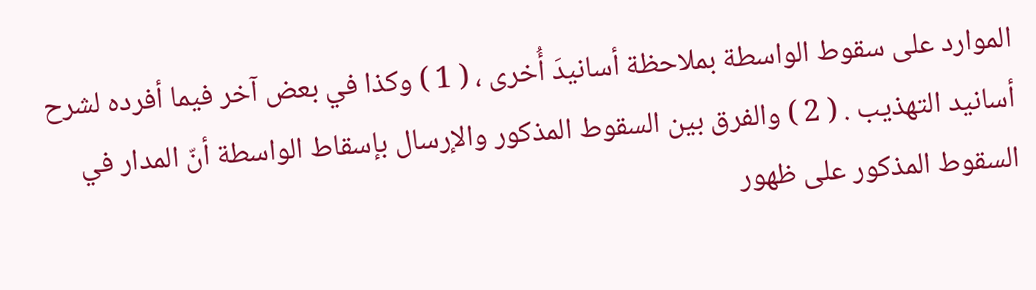الموارد على سقوط الواسطة بملاحظة أسانيدَ أُخرى ، ( 1 ) وكذا في بعض آخر فيما أفرده لشرح أسانيد التهذيب . ( 2 ) والفرق بين السقوط المذكور والإرسال بإسقاط الواسطة أنّ المدار في السقوط المذكور على ظهور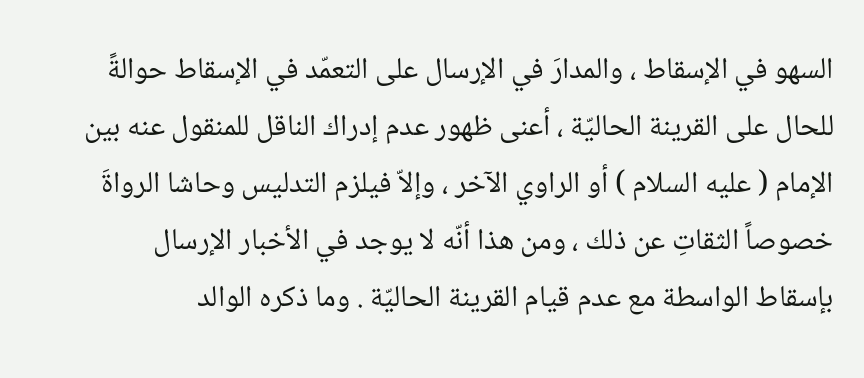السهو في الإسقاط ، والمدارَ في الإرسال على التعمّد في الإسقاط حوالةً للحال على القرينة الحاليّة ، أعنى ظهور عدم إدراك الناقل للمنقول عنه بين الإمام ( عليه السلام ) أو الراوي الآخر ، وإلاّ فيلزم التدليس وحاشا الرواةَ خصوصاً الثقاتِ عن ذلك ، ومن هذا أنّه لا يوجد في الأخبار الإرسال بإسقاط الواسطة مع عدم قيام القرينة الحاليّة . وما ذكره الوالد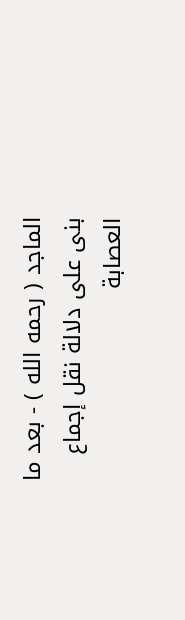الماجد ( رحمه الله ) - بعد ما بنى على دلالة نقل إجماع العصابة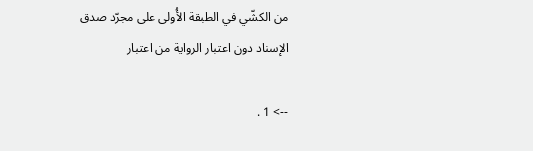من الكشّي في الطبقة الأُولى على مجرّد صدق الإسناد دون اعتبار الرواية من اعتبار

--> 1 .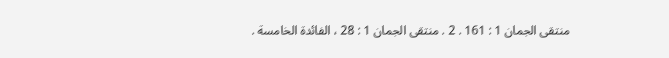منتقى الجمان 1 : 161 . 2 . منتقى الجمان 1 : 28 ، الفائدة الخامسة .